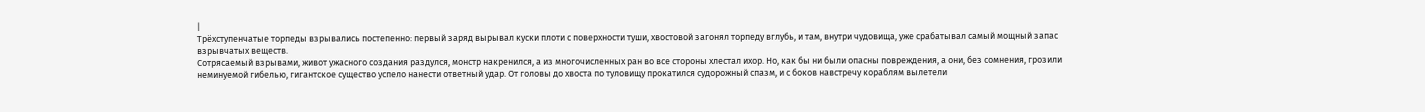|
Трёхступенчатые торпеды взрывались постепенно: первый заряд вырывал куски плоти с поверхности туши, хвостовой загонял торпеду вглубь, и там, внутри чудовища, уже срабатывал самый мощный запас взрывчатых веществ.
Сотрясаемый взрывами, живот ужасного создания раздулся, монстр накренился, а из многочисленных ран во все стороны хлестал ихор. Но, как бы ни были опасны повреждения, а они, без сомнения, грозили неминуемой гибелью, гигантское существо успело нанести ответный удар. От головы до хвоста по туловищу прокатился судорожный спазм, и с боков навстречу кораблям вылетели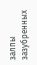залпы зазубренных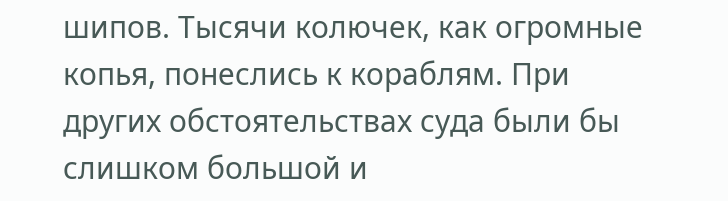шипов. Тысячи колючек, как огромные копья, понеслись к кораблям. При других обстоятельствах суда были бы слишком большой и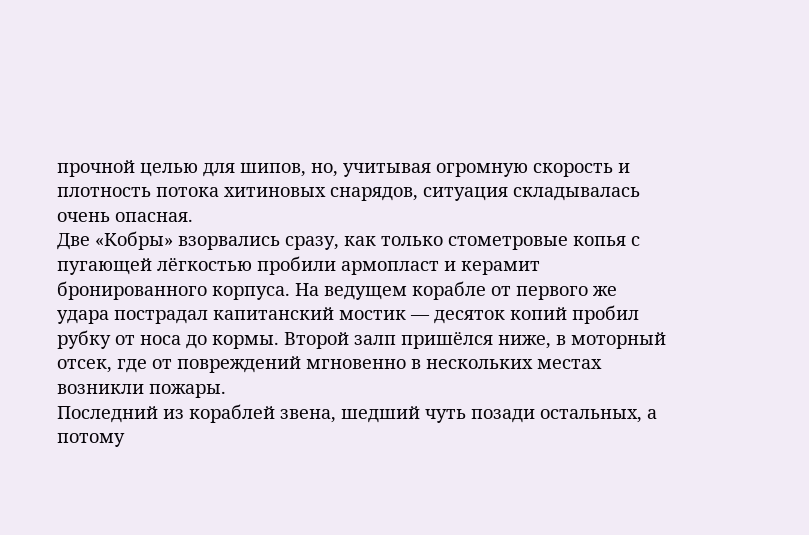прочной целью для шипов, но, учитывая огромную скорость и плотность потока хитиновых снарядов, ситуация складывалась очень опасная.
Две «Кобры» взорвались сразу, как только стометровые копья с пугающей лёгкостью пробили армопласт и керамит бронированного корпуса. На ведущем корабле от первого же удара пострадал капитанский мостик — десяток копий пробил рубку от носа до кормы. Второй залп пришёлся ниже, в моторный отсек, где от повреждений мгновенно в нескольких местах возникли пожары.
Последний из кораблей звена, шедший чуть позади остальных, а потому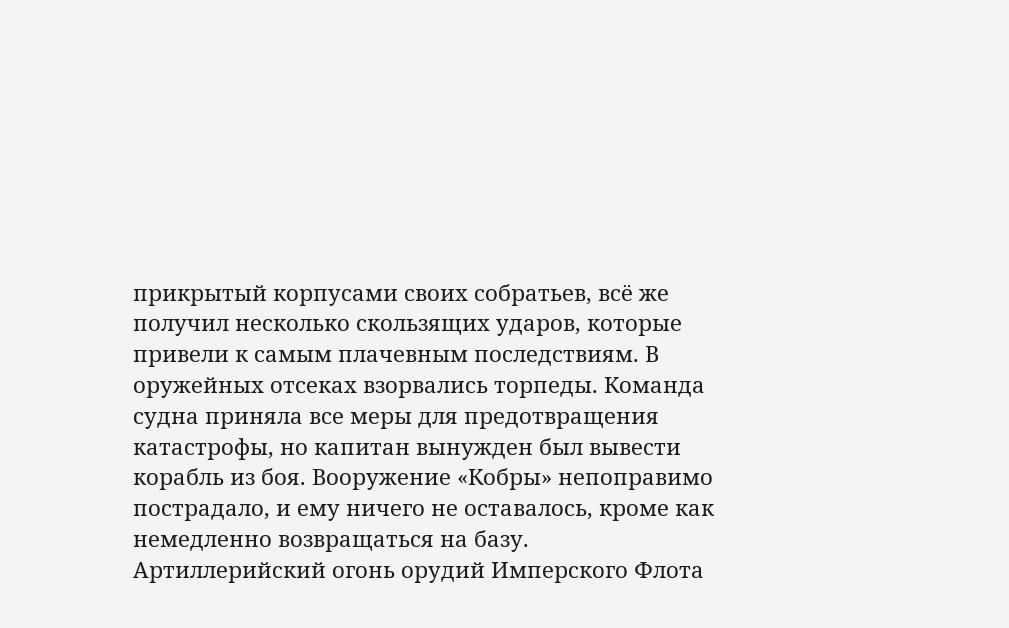прикрытый корпусами своих собратьев, всё же получил несколько скользящих ударов, которые привели к самым плачевным последствиям. В оружейных отсеках взорвались торпеды. Команда судна приняла все меры для предотвращения катастрофы, но капитан вынужден был вывести корабль из боя. Вооружение «Кобры» непоправимо пострадало, и ему ничего не оставалось, кроме как немедленно возвращаться на базу.
Артиллерийский огонь орудий Имперского Флота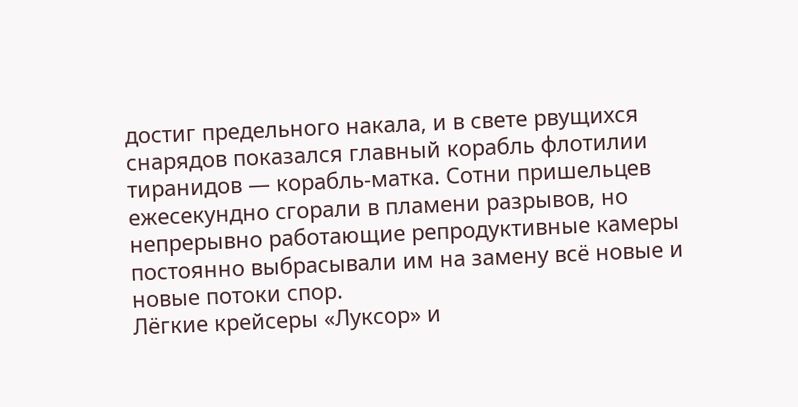достиг предельного накала, и в свете рвущихся снарядов показался главный корабль флотилии тиранидов — корабль-матка. Сотни пришельцев ежесекундно сгорали в пламени разрывов, но непрерывно работающие репродуктивные камеры постоянно выбрасывали им на замену всё новые и новые потоки спор.
Лёгкие крейсеры «Луксор» и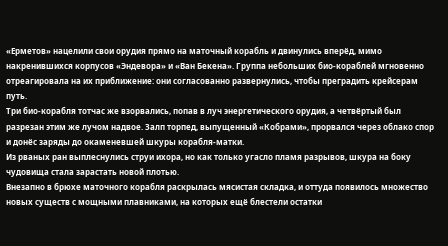«Ерметов» нацелили свои орудия прямо на маточный корабль и двинулись вперёд, мимо накренившихся корпусов «Эндевора» и «Ван Бекена». Группа небольших био-кораблей мгновенно отреагировала на их приближение: они согласованно развернулись, чтобы преградить крейсерам путь.
Три био-корабля тотчас же взорвались, попав в луч энергетического орудия, а четвёртый был разрезан этим же лучом надвое. Залп торпед, выпущенный «Кобрами», прорвался через облако спор и донёс заряды до окаменевшей шкуры корабля-матки.
Из рваных ран выплеснулись струи ихора, но как только угасло пламя разрывов, шкура на боку чудовища стала зарастать новой плотью.
Внезапно в брюхе маточного корабля раскрылась мясистая складка, и оттуда появилось множество новых существ с мощными плавниками, на которых ещё блестели остатки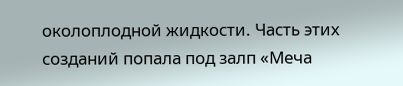околоплодной жидкости. Часть этих созданий попала под залп «Меча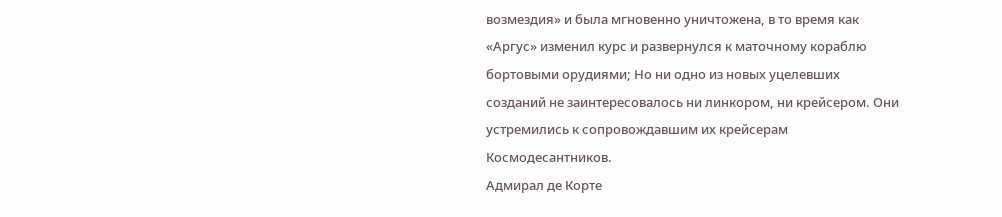возмездия» и была мгновенно уничтожена, в то время как «Аргус» изменил курс и развернулся к маточному кораблю бортовыми орудиями; Но ни одно из новых уцелевших созданий не заинтересовалось ни линкором, ни крейсером. Они устремились к сопровождавшим их крейсерам Космодесантников.
Адмирал де Корте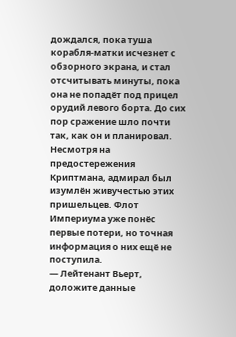дождался, пока туша корабля-матки исчезнет с обзорного экрана, и стал отсчитывать минуты, пока она не попадёт под прицел орудий левого борта. До сих пор сражение шло почти так, как он и планировал. Несмотря на предостережения Криптмана, адмирал был изумлён живучестью этих пришельцев. Флот Империума уже понёс первые потери, но точная информация о них ещё не поступила.
— Лейтенант Вьерт, доложите данные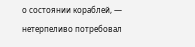о состоянии кораблей, — нетерпеливо потребовал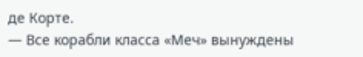де Корте.
— Все корабли класса «Меч» вынуждены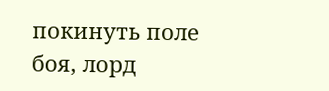покинуть поле боя, лорд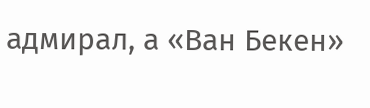адмирал, а «Ван Бекен»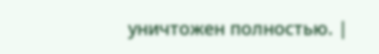уничтожен полностью. |